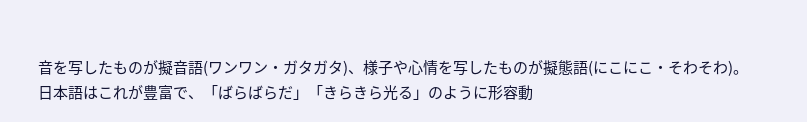音を写したものが擬音語(ワンワン・ガタガタ)、様子や心情を写したものが擬態語(にこにこ・そわそわ)。
日本語はこれが豊富で、「ばらばらだ」「きらきら光る」のように形容動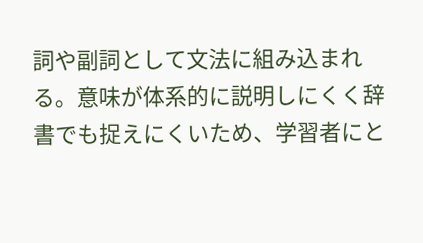詞や副詞として文法に組み込まれる。意味が体系的に説明しにくく辞書でも捉えにくいため、学習者にと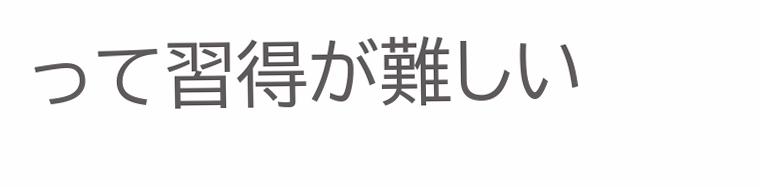って習得が難しい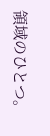領域のひとつ。